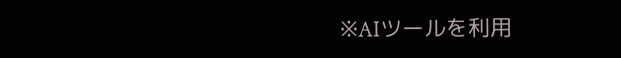※AIツールを利用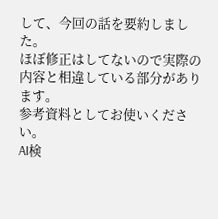して、今回の話を要約しました。
ほぼ修正はしてないので実際の内容と相違している部分があります。
参考資料としてお使いください。
AI検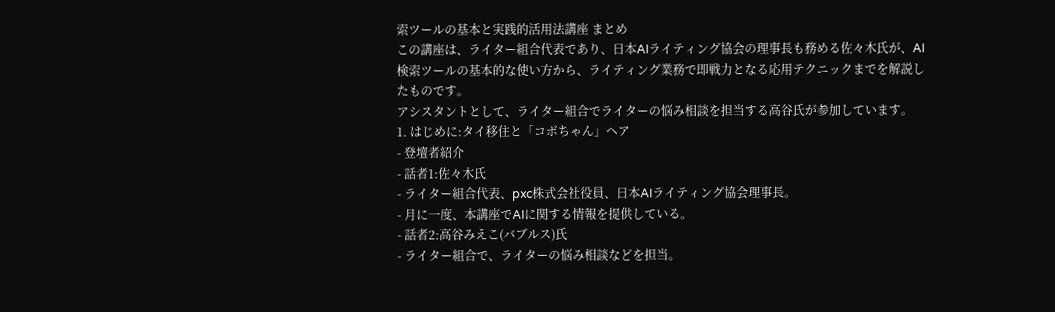索ツールの基本と実践的活用法講座 まとめ
この講座は、ライター組合代表であり、日本AIライティング協会の理事長も務める佐々木氏が、AI検索ツールの基本的な使い方から、ライティング業務で即戦力となる応用テクニックまでを解説したものです。
アシスタントとして、ライター組合でライターの悩み相談を担当する高谷氏が参加しています。
1. はじめに:タイ移住と「コボちゃん」ヘア
- 登壇者紹介
- 話者1:佐々木氏
- ライター組合代表、pxc株式会社役員、日本AIライティング協会理事長。
- 月に一度、本講座でAIに関する情報を提供している。
- 話者2:高谷みえこ(バブルス)氏
- ライター組合で、ライターの悩み相談などを担当。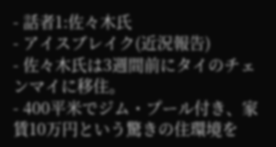- 話者1:佐々木氏
- アイスブレイク(近況報告)
- 佐々木氏は3週間前にタイのチェンマイに移住。
- 400平米でジム・プール付き、家賃10万円という驚きの住環境を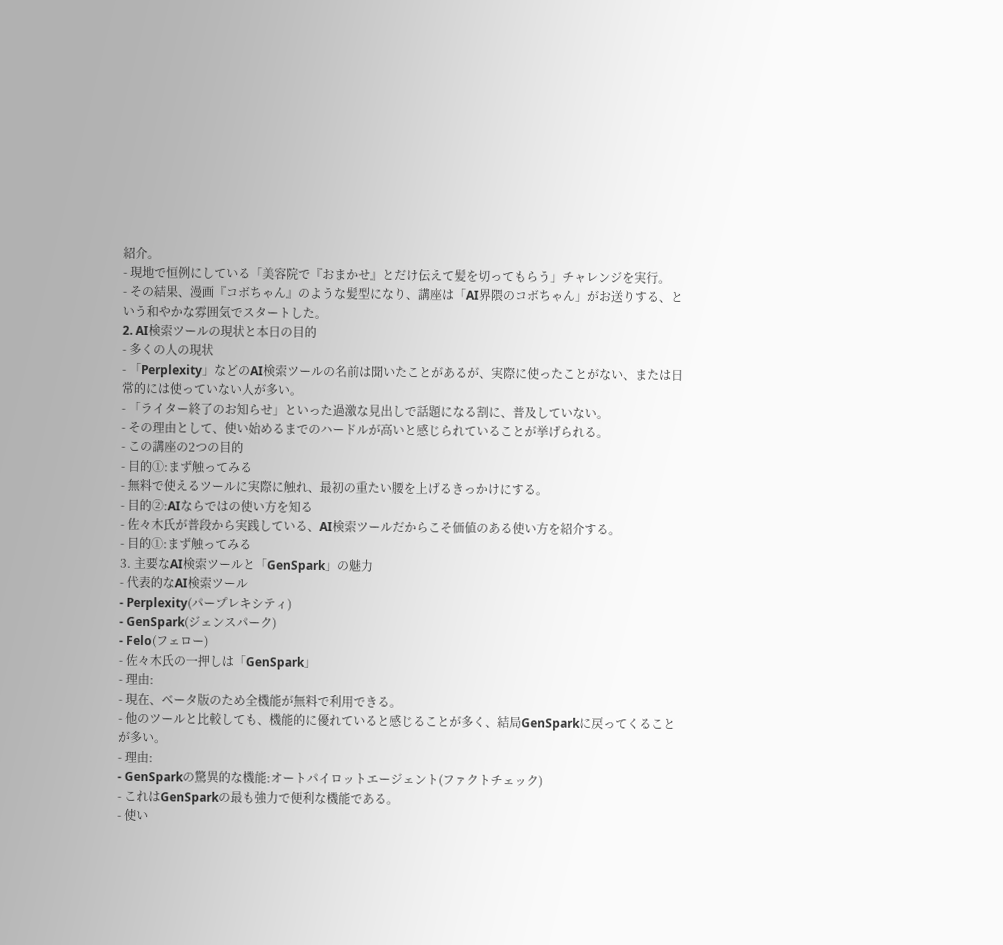紹介。
- 現地で恒例にしている「美容院で『おまかせ』とだけ伝えて髪を切ってもらう」チャレンジを実行。
- その結果、漫画『コボちゃん』のような髪型になり、講座は「AI界隈のコボちゃん」がお送りする、という和やかな雰囲気でスタートした。
2. AI検索ツールの現状と本日の目的
- 多くの人の現状
- 「Perplexity」などのAI検索ツールの名前は聞いたことがあるが、実際に使ったことがない、または日常的には使っていない人が多い。
- 「ライター終了のお知らせ」といった過激な見出しで話題になる割に、普及していない。
- その理由として、使い始めるまでのハードルが高いと感じられていることが挙げられる。
- この講座の2つの目的
- 目的①:まず触ってみる
- 無料で使えるツールに実際に触れ、最初の重たい腰を上げるきっかけにする。
- 目的②:AIならではの使い方を知る
- 佐々木氏が普段から実践している、AI検索ツールだからこそ価値のある使い方を紹介する。
- 目的①:まず触ってみる
3. 主要なAI検索ツールと「GenSpark」の魅力
- 代表的なAI検索ツール
- Perplexity(パープレキシティ)
- GenSpark(ジェンスパーク)
- Felo(フェロー)
- 佐々木氏の一押しは「GenSpark」
- 理由:
- 現在、ベータ版のため全機能が無料で利用できる。
- 他のツールと比較しても、機能的に優れていると感じることが多く、結局GenSparkに戻ってくることが多い。
- 理由:
- GenSparkの驚異的な機能:オートパイロットエージェント(ファクトチェック)
- これはGenSparkの最も強力で便利な機能である。
- 使い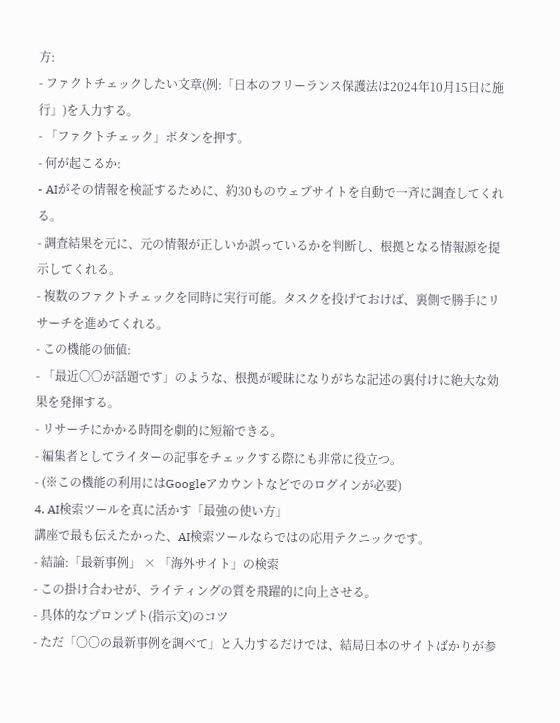方:
- ファクトチェックしたい文章(例:「日本のフリーランス保護法は2024年10月15日に施行」)を入力する。
- 「ファクトチェック」ボタンを押す。
- 何が起こるか:
- AIがその情報を検証するために、約30ものウェブサイトを自動で一斉に調査してくれる。
- 調査結果を元に、元の情報が正しいか誤っているかを判断し、根拠となる情報源を提示してくれる。
- 複数のファクトチェックを同時に実行可能。タスクを投げておけば、裏側で勝手にリサーチを進めてくれる。
- この機能の価値:
- 「最近〇〇が話題です」のような、根拠が曖昧になりがちな記述の裏付けに絶大な効果を発揮する。
- リサーチにかかる時間を劇的に短縮できる。
- 編集者としてライターの記事をチェックする際にも非常に役立つ。
- (※この機能の利用にはGoogleアカウントなどでのログインが必要)
4. AI検索ツールを真に活かす「最強の使い方」
講座で最も伝えたかった、AI検索ツールならではの応用テクニックです。
- 結論:「最新事例」 × 「海外サイト」の検索
- この掛け合わせが、ライティングの質を飛躍的に向上させる。
- 具体的なプロンプト(指示文)のコツ
- ただ「〇〇の最新事例を調べて」と入力するだけでは、結局日本のサイトばかりが参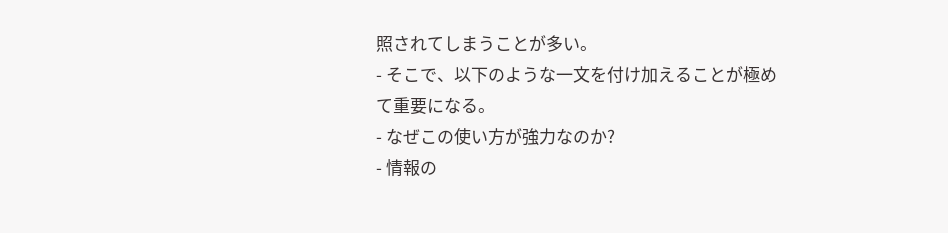照されてしまうことが多い。
- そこで、以下のような一文を付け加えることが極めて重要になる。
- なぜこの使い方が強力なのか?
- 情報の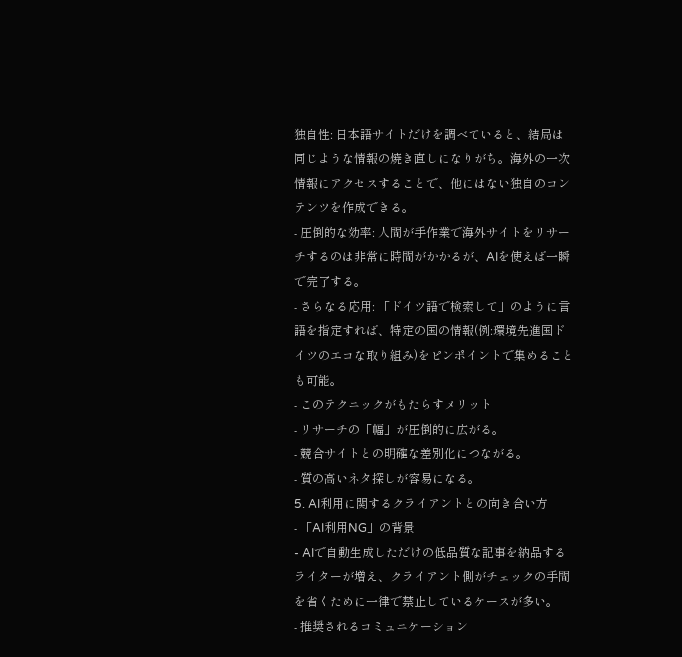独自性: 日本語サイトだけを調べていると、結局は同じような情報の焼き直しになりがち。海外の一次情報にアクセスすることで、他にはない独自のコンテンツを作成できる。
- 圧倒的な効率: 人間が手作業で海外サイトをリサーチするのは非常に時間がかかるが、AIを使えば一瞬で完了する。
- さらなる応用: 「ドイツ語で検索して」のように言語を指定すれば、特定の国の情報(例:環境先進国ドイツのエコな取り組み)をピンポイントで集めることも可能。
- このテクニックがもたらすメリット
- リサーチの「幅」が圧倒的に広がる。
- 競合サイトとの明確な差別化につながる。
- 質の高いネタ探しが容易になる。
5. AI利用に関するクライアントとの向き合い方
- 「AI利用NG」の背景
- AIで自動生成しただけの低品質な記事を納品するライターが増え、クライアント側がチェックの手間を省くために一律で禁止しているケースが多い。
- 推奨されるコミュニケーション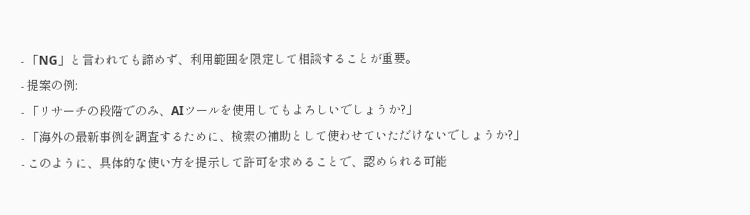- 「NG」と言われても諦めず、利用範囲を限定して相談することが重要。
- 提案の例:
- 「リサーチの段階でのみ、AIツールを使用してもよろしいでしょうか?」
- 「海外の最新事例を調査するために、検索の補助として使わせていただけないでしょうか?」
- このように、具体的な使い方を提示して許可を求めることで、認められる可能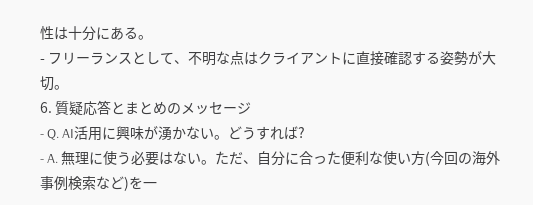性は十分にある。
- フリーランスとして、不明な点はクライアントに直接確認する姿勢が大切。
6. 質疑応答とまとめのメッセージ
- Q. AI活用に興味が湧かない。どうすれば?
- A. 無理に使う必要はない。ただ、自分に合った便利な使い方(今回の海外事例検索など)を一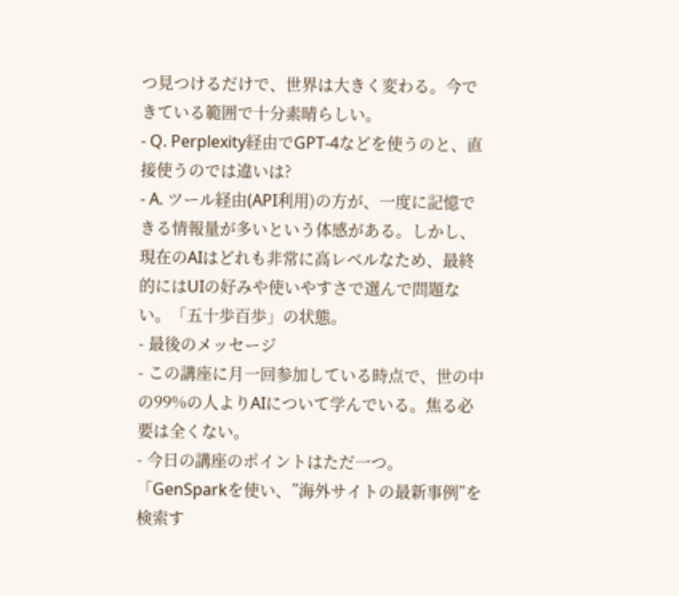つ見つけるだけで、世界は大きく変わる。今できている範囲で十分素晴らしい。
- Q. Perplexity経由でGPT-4などを使うのと、直接使うのでは違いは?
- A. ツール経由(API利用)の方が、一度に記憶できる情報量が多いという体感がある。しかし、現在のAIはどれも非常に高レベルなため、最終的にはUIの好みや使いやすさで選んで問題ない。「五十歩百歩」の状態。
- 最後のメッセージ
- この講座に月一回参加している時点で、世の中の99%の人よりAIについて学んでいる。焦る必要は全くない。
- 今日の講座のポイントはただ一つ。「GenSparkを使い、”海外サイトの最新事例”を検索す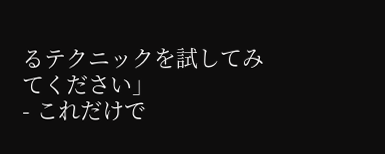るテクニックを試してみてください」
- これだけで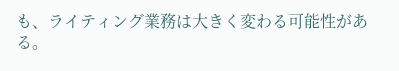も、ライティング業務は大きく変わる可能性がある。